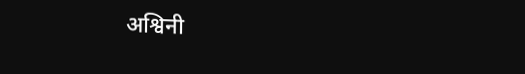अश्विनी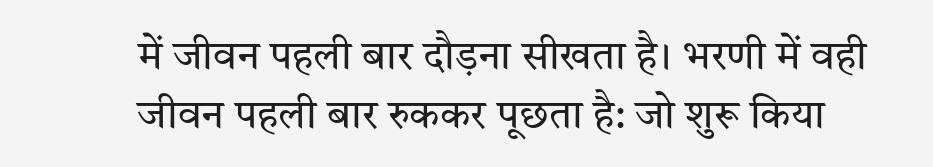में जीवन पहली बार दौड़ना सीखता है। भरणी में वही जीवन पहली बार रुककर पूछता है: जो शुरू किया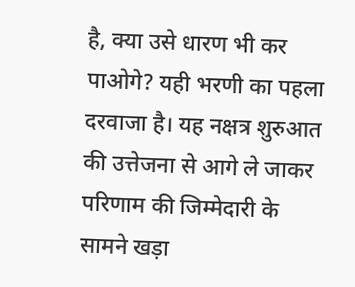है, क्या उसे धारण भी कर पाओगे? यही भरणी का पहला दरवाजा है। यह नक्षत्र शुरुआत की उत्तेजना से आगे ले जाकर परिणाम की जिम्मेदारी के सामने खड़ा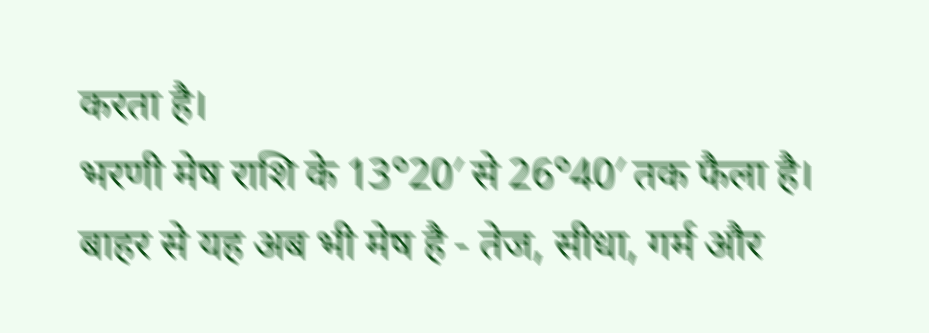करता है।
भरणी मेष राशि के 13°20′ से 26°40′ तक फैला है। बाहर से यह अब भी मेष है - तेज, सीधा, गर्म और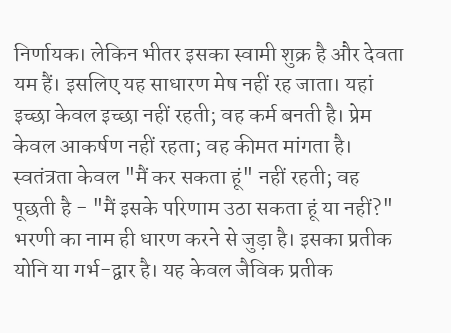निर्णायक। लेकिन भीतर इसका स्वामी शुक्र है और देवता यम हैं। इसलिए यह साधारण मेष नहीं रह जाता। यहां इच्छा केवल इच्छा नहीं रहती; वह कर्म बनती है। प्रेम केवल आकर्षण नहीं रहता; वह कीमत मांगता है। स्वतंत्रता केवल "मैं कर सकता हूं" नहीं रहती; वह पूछती है - "मैं इसके परिणाम उठा सकता हूं या नहीं?"
भरणी का नाम ही धारण करने से जुड़ा है। इसका प्रतीक योनि या गर्भ-द्वार है। यह केवल जैविक प्रतीक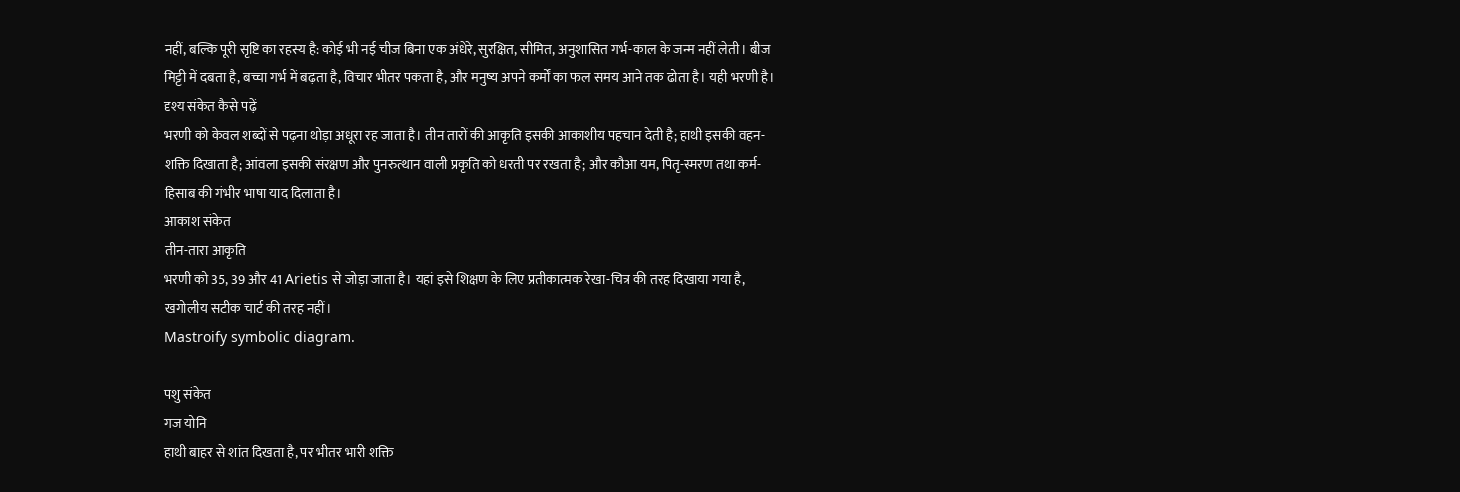नहीं, बल्कि पूरी सृष्टि का रहस्य है: कोई भी नई चीज बिना एक अंधेरे, सुरक्षित, सीमित, अनुशासित गर्भ-काल के जन्म नहीं लेती। बीज मिट्टी में दबता है, बच्चा गर्भ में बढ़ता है, विचार भीतर पकता है, और मनुष्य अपने कर्मों का फल समय आने तक ढोता है। यही भरणी है।
दृश्य संकेत कैसे पढ़ें
भरणी को केवल शब्दों से पढ़ना थोड़ा अधूरा रह जाता है। तीन तारों की आकृति इसकी आकाशीय पहचान देती है; हाथी इसकी वहन-शक्ति दिखाता है; आंवला इसकी संरक्षण और पुनरुत्थान वाली प्रकृति को धरती पर रखता है; और कौआ यम, पितृ-स्मरण तथा कर्म-हिसाब की गंभीर भाषा याद दिलाता है।
आकाश संकेत
तीन-तारा आकृति
भरणी को 35, 39 और 41 Arietis से जोड़ा जाता है। यहां इसे शिक्षण के लिए प्रतीकात्मक रेखा-चित्र की तरह दिखाया गया है, खगोलीय सटीक चार्ट की तरह नहीं।
Mastroify symbolic diagram.

पशु संकेत
गज योनि
हाथी बाहर से शांत दिखता है, पर भीतर भारी शक्ति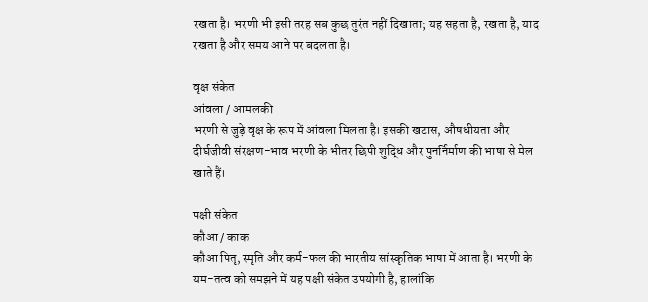रखता है। भरणी भी इसी तरह सब कुछ तुरंत नहीं दिखाता; यह सहता है, रखता है, याद रखता है और समय आने पर बदलता है।

वृक्ष संकेत
आंवला / आमलकी
भरणी से जुड़े वृक्ष के रूप में आंवला मिलता है। इसकी खटास, औषधीयता और दीर्घजीवी संरक्षण-भाव भरणी के भीतर छिपी शुद्धि और पुनर्निर्माण की भाषा से मेल खाते हैं।

पक्षी संकेत
कौआ / काक
कौआ पितृ, स्मृति और कर्म-फल की भारतीय सांस्कृतिक भाषा में आता है। भरणी के यम-तत्व को समझने में यह पक्षी संकेत उपयोगी है, हालांकि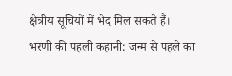क्षेत्रीय सूचियों में भेद मिल सकते हैं।
भरणी की पहली कहानी: जन्म से पहले का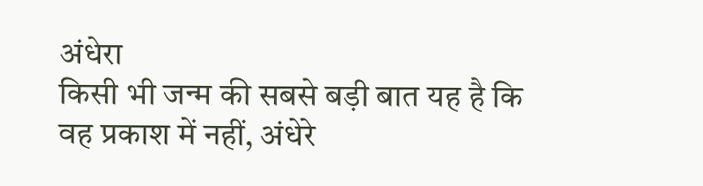अंधेरा
किसी भी जन्म की सबसे बड़ी बात यह है कि वह प्रकाश में नहीं, अंधेरे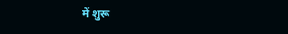में शुरू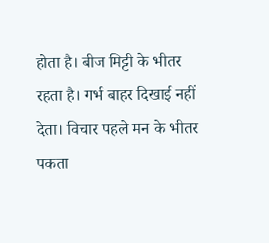होता है। बीज मिट्टी के भीतर रहता है। गर्भ बाहर दिखाई नहीं देता। विचार पहले मन के भीतर पकता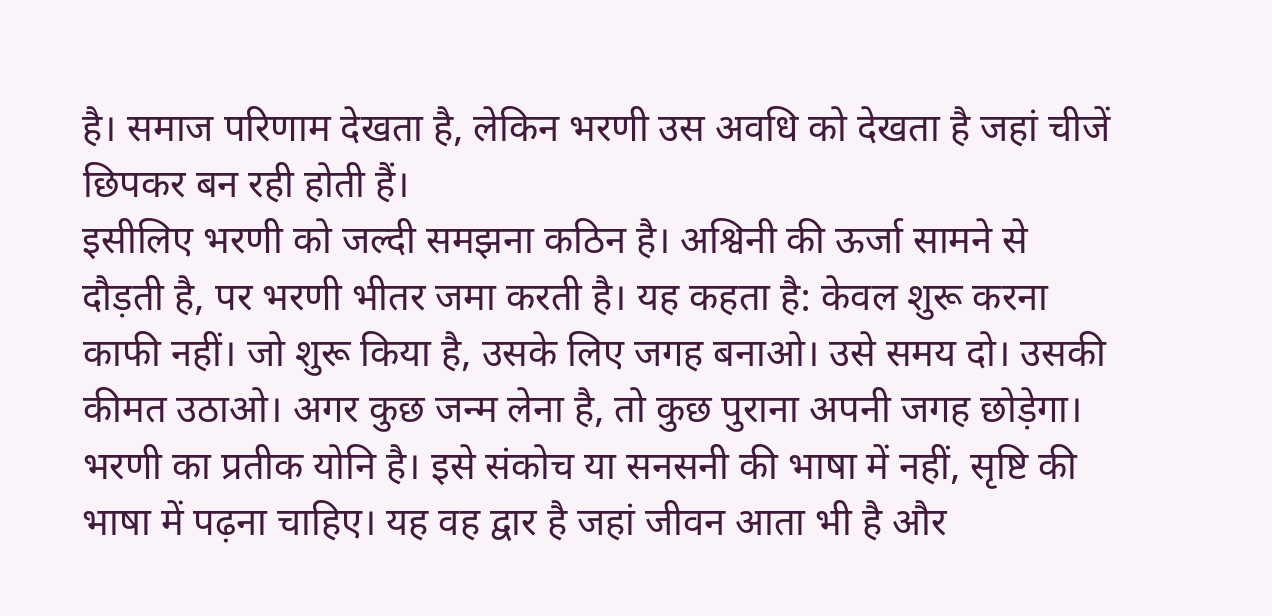है। समाज परिणाम देखता है, लेकिन भरणी उस अवधि को देखता है जहां चीजें छिपकर बन रही होती हैं।
इसीलिए भरणी को जल्दी समझना कठिन है। अश्विनी की ऊर्जा सामने से दौड़ती है, पर भरणी भीतर जमा करती है। यह कहता है: केवल शुरू करना काफी नहीं। जो शुरू किया है, उसके लिए जगह बनाओ। उसे समय दो। उसकी कीमत उठाओ। अगर कुछ जन्म लेना है, तो कुछ पुराना अपनी जगह छोड़ेगा।
भरणी का प्रतीक योनि है। इसे संकोच या सनसनी की भाषा में नहीं, सृष्टि की भाषा में पढ़ना चाहिए। यह वह द्वार है जहां जीवन आता भी है और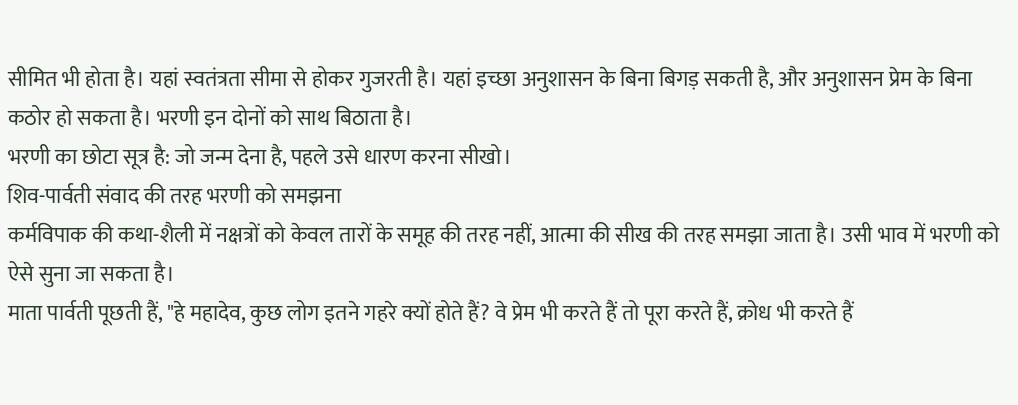सीमित भी होता है। यहां स्वतंत्रता सीमा से होकर गुजरती है। यहां इच्छा अनुशासन के बिना बिगड़ सकती है, और अनुशासन प्रेम के बिना कठोर हो सकता है। भरणी इन दोनों को साथ बिठाता है।
भरणी का छोटा सूत्र है: जो जन्म देना है, पहले उसे धारण करना सीखो।
शिव-पार्वती संवाद की तरह भरणी को समझना
कर्मविपाक की कथा-शैली में नक्षत्रों को केवल तारों के समूह की तरह नहीं, आत्मा की सीख की तरह समझा जाता है। उसी भाव में भरणी को ऐसे सुना जा सकता है।
माता पार्वती पूछती हैं, "हे महादेव, कुछ लोग इतने गहरे क्यों होते हैं? वे प्रेम भी करते हैं तो पूरा करते हैं, क्रोध भी करते हैं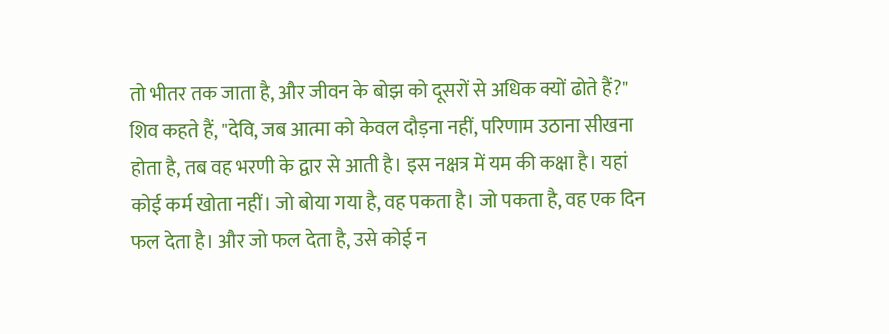तो भीतर तक जाता है, और जीवन के बोझ को दूसरों से अधिक क्यों ढोते हैं?"
शिव कहते हैं, "देवि, जब आत्मा को केवल दौड़ना नहीं, परिणाम उठाना सीखना होता है, तब वह भरणी के द्वार से आती है। इस नक्षत्र में यम की कक्षा है। यहां कोई कर्म खोता नहीं। जो बोया गया है, वह पकता है। जो पकता है, वह एक दिन फल देता है। और जो फल देता है, उसे कोई न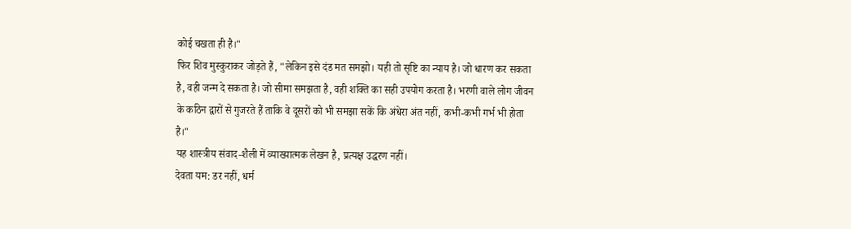कोई चखता ही है।"
फिर शिव मुस्कुराकर जोड़ते हैं, "लेकिन इसे दंड मत समझो। यही तो सृष्टि का न्याय है। जो धारण कर सकता है, वही जन्म दे सकता है। जो सीमा समझता है, वही शक्ति का सही उपयोग करता है। भरणी वाले लोग जीवन के कठिन द्वारों से गुजरते हैं ताकि वे दूसरों को भी समझा सकें कि अंधेरा अंत नहीं, कभी-कभी गर्भ भी होता है।"
यह शास्त्रीय संवाद-शैली में व्याख्यात्मक लेखन है, प्रत्यक्ष उद्धरण नहीं।
देवता यम: डर नहीं, धर्म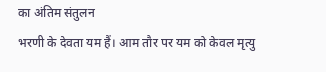का अंतिम संतुलन
भरणी के देवता यम हैं। आम तौर पर यम को केवल मृत्यु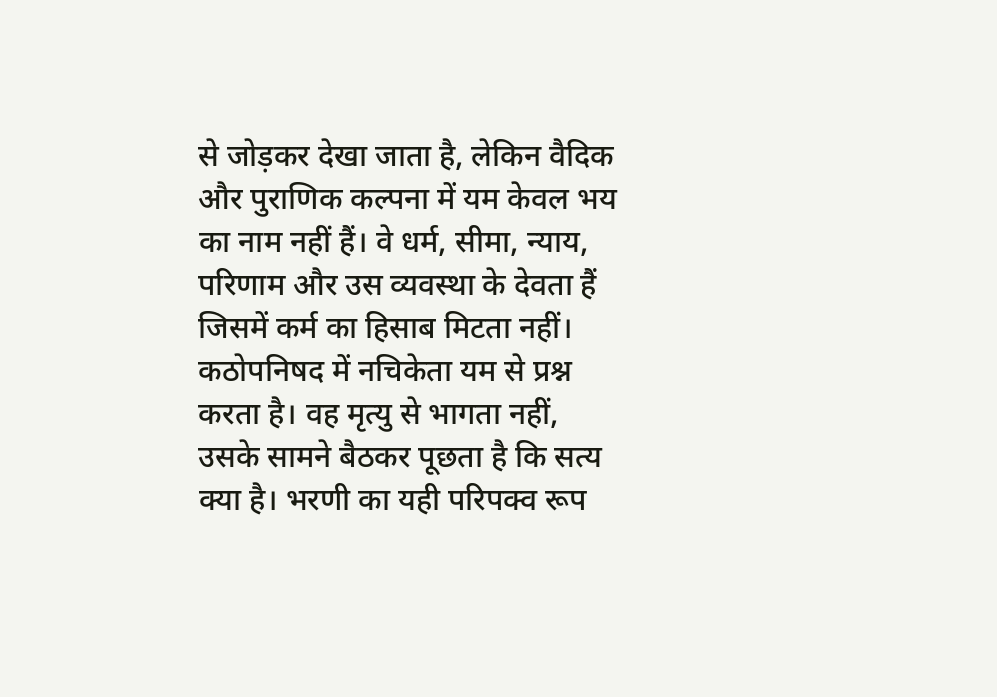से जोड़कर देखा जाता है, लेकिन वैदिक और पुराणिक कल्पना में यम केवल भय का नाम नहीं हैं। वे धर्म, सीमा, न्याय, परिणाम और उस व्यवस्था के देवता हैं जिसमें कर्म का हिसाब मिटता नहीं।
कठोपनिषद में नचिकेता यम से प्रश्न करता है। वह मृत्यु से भागता नहीं, उसके सामने बैठकर पूछता है कि सत्य क्या है। भरणी का यही परिपक्व रूप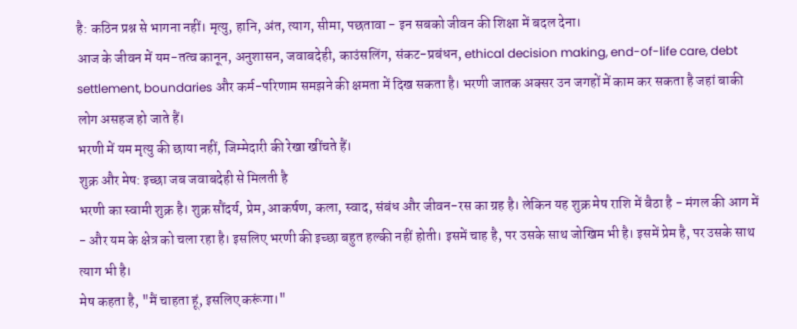है: कठिन प्रश्न से भागना नहीं। मृत्यु, हानि, अंत, त्याग, सीमा, पछतावा - इन सबको जीवन की शिक्षा में बदल देना।
आज के जीवन में यम-तत्व कानून, अनुशासन, जवाबदेही, काउंसलिंग, संकट-प्रबंधन, ethical decision making, end-of-life care, debt settlement, boundaries और कर्म-परिणाम समझने की क्षमता में दिख सकता है। भरणी जातक अक्सर उन जगहों में काम कर सकता है जहां बाकी लोग असहज हो जाते हैं।
भरणी में यम मृत्यु की छाया नहीं, जिम्मेदारी की रेखा खींचते हैं।
शुक्र और मेष: इच्छा जब जवाबदेही से मिलती है
भरणी का स्वामी शुक्र है। शुक्र सौंदर्य, प्रेम, आकर्षण, कला, स्वाद, संबंध और जीवन-रस का ग्रह है। लेकिन यह शुक्र मेष राशि में बैठा है - मंगल की आग में - और यम के क्षेत्र को चला रहा है। इसलिए भरणी की इच्छा बहुत हल्की नहीं होती। इसमें चाह है, पर उसके साथ जोखिम भी है। इसमें प्रेम है, पर उसके साथ त्याग भी है।
मेष कहता है, "मैं चाहता हूं, इसलिए करूंगा।"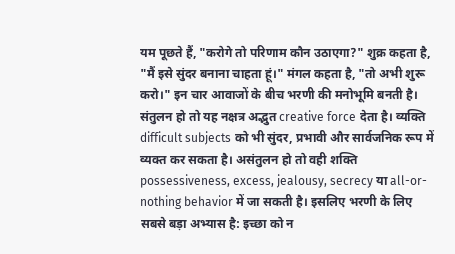यम पूछते हैं, "करोगे तो परिणाम कौन उठाएगा?" शुक्र कहता है, "मैं इसे सुंदर बनाना चाहता हूं।" मंगल कहता है, "तो अभी शुरू करो।" इन चार आवाजों के बीच भरणी की मनोभूमि बनती है।
संतुलन हो तो यह नक्षत्र अद्भुत creative force देता है। व्यक्ति difficult subjects को भी सुंदर, प्रभावी और सार्वजनिक रूप में व्यक्त कर सकता है। असंतुलन हो तो वही शक्ति possessiveness, excess, jealousy, secrecy या all-or-nothing behavior में जा सकती है। इसलिए भरणी के लिए सबसे बड़ा अभ्यास है: इच्छा को न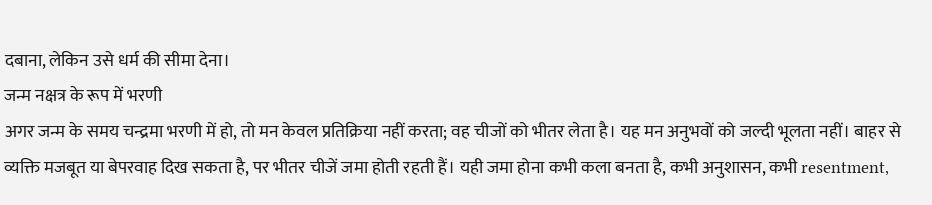दबाना, लेकिन उसे धर्म की सीमा देना।
जन्म नक्षत्र के रूप में भरणी
अगर जन्म के समय चन्द्रमा भरणी में हो, तो मन केवल प्रतिक्रिया नहीं करता; वह चीजों को भीतर लेता है। यह मन अनुभवों को जल्दी भूलता नहीं। बाहर से व्यक्ति मजबूत या बेपरवाह दिख सकता है, पर भीतर चीजें जमा होती रहती हैं। यही जमा होना कभी कला बनता है, कभी अनुशासन, कभी resentment,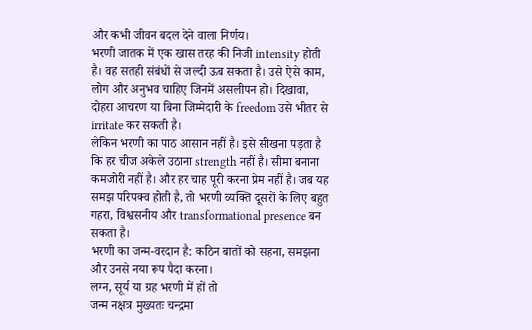और कभी जीवन बदल देने वाला निर्णय।
भरणी जातक में एक खास तरह की निजी intensity होती है। वह सतही संबंधों से जल्दी ऊब सकता है। उसे ऐसे काम, लोग और अनुभव चाहिए जिनमें असलीपन हो। दिखावा, दोहरा आचरण या बिना जिम्मेदारी के freedom उसे भीतर से irritate कर सकती है।
लेकिन भरणी का पाठ आसान नहीं है। इसे सीखना पड़ता है कि हर चीज अकेले उठाना strength नहीं है। सीमा बनाना कमजोरी नहीं है। और हर चाह पूरी करना प्रेम नहीं है। जब यह समझ परिपक्व होती है, तो भरणी व्यक्ति दूसरों के लिए बहुत गहरा, विश्वसनीय और transformational presence बन सकता है।
भरणी का जन्म-वरदान है: कठिन बातों को सहना, समझना और उनसे नया रूप पैदा करना।
लग्न, सूर्य या ग्रह भरणी में हों तो
जन्म नक्षत्र मुख्यतः चन्द्रमा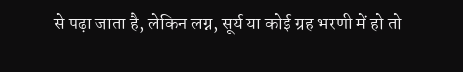से पढ़ा जाता है, लेकिन लग्न, सूर्य या कोई ग्रह भरणी में हो तो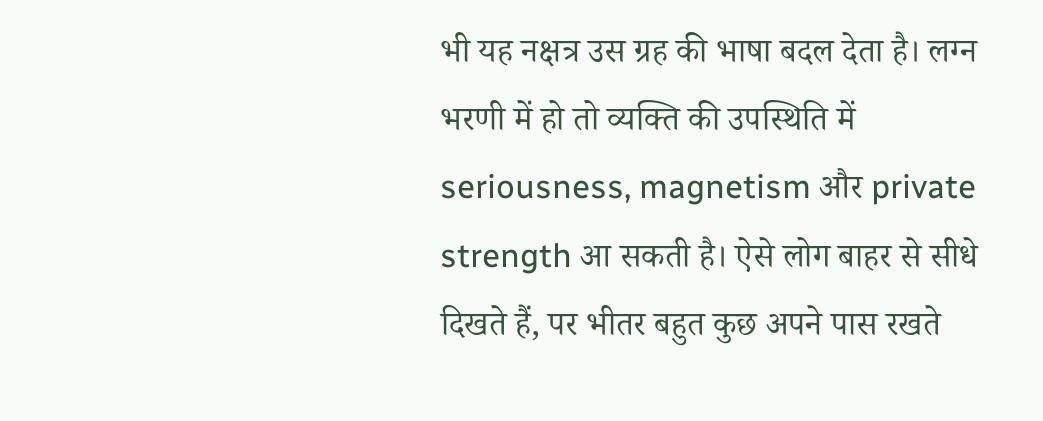भी यह नक्षत्र उस ग्रह की भाषा बदल देता है। लग्न भरणी में हो तो व्यक्ति की उपस्थिति में seriousness, magnetism और private strength आ सकती है। ऐसे लोग बाहर से सीधे दिखते हैं, पर भीतर बहुत कुछ अपने पास रखते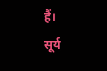हैं।
सूर्य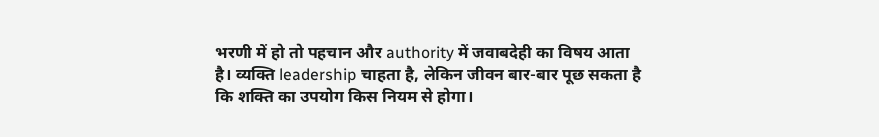भरणी में हो तो पहचान और authority में जवाबदेही का विषय आता है। व्यक्ति leadership चाहता है, लेकिन जीवन बार-बार पूछ सकता है कि शक्ति का उपयोग किस नियम से होगा।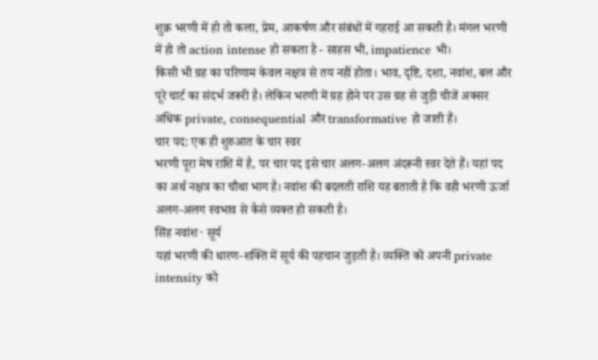शुक्र भरणी में हो तो कला, प्रेम, आकर्षण और संबंधों में गहराई आ सकती है। मंगल भरणी में हो तो action intense हो सकता है - साहस भी, impatience भी।
किसी भी ग्रह का परिणाम केवल नक्षत्र से तय नहीं होता। भाव, दृष्टि, दशा, नवांश, बल और पूरे चार्ट का संदर्भ जरूरी है। लेकिन भरणी में ग्रह होने पर उस ग्रह से जुड़ी चीजें अक्सर अधिक private, consequential और transformative हो जाती हैं।
चार पद: एक ही शुरुआत के चार स्वर
भरणी पूरा मेष राशि में है, पर चार पद इसे चार अलग-अलग अंदरूनी स्वर देते हैं। यहां पद का अर्थ नक्षत्र का चौथा भाग है। नवांश की बदलती राशि यह बताती है कि वही भरणी ऊर्जा अलग-अलग स्वभाव से कैसे व्यक्त हो सकती है।
सिंह नवांश · सूर्य
यहां भरणी की धारण-शक्ति में सूर्य की पहचान जुड़ती है। व्यक्ति को अपनी private intensity को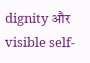dignity और visible self-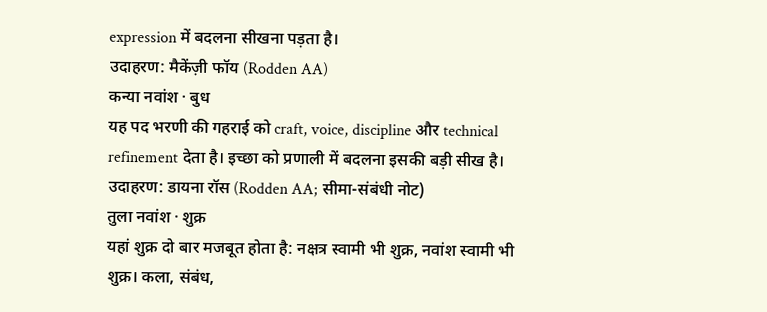expression में बदलना सीखना पड़ता है।
उदाहरण: मैकेंज़ी फॉय (Rodden AA)
कन्या नवांश · बुध
यह पद भरणी की गहराई को craft, voice, discipline और technical refinement देता है। इच्छा को प्रणाली में बदलना इसकी बड़ी सीख है।
उदाहरण: डायना रॉस (Rodden AA; सीमा-संबंधी नोट)
तुला नवांश · शुक्र
यहां शुक्र दो बार मजबूत होता है: नक्षत्र स्वामी भी शुक्र, नवांश स्वामी भी शुक्र। कला, संबंध,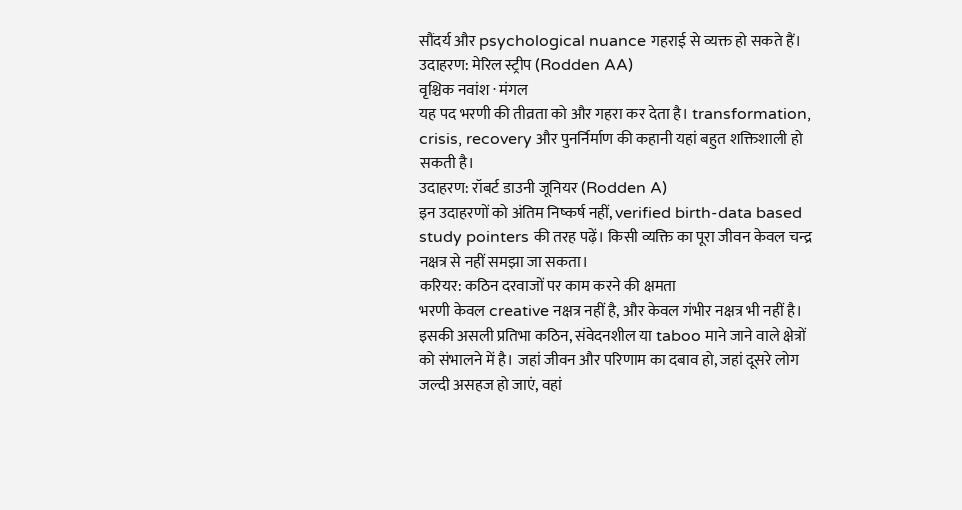सौंदर्य और psychological nuance गहराई से व्यक्त हो सकते हैं।
उदाहरण: मेरिल स्ट्रीप (Rodden AA)
वृश्चिक नवांश · मंगल
यह पद भरणी की तीव्रता को और गहरा कर देता है। transformation, crisis, recovery और पुनर्निर्माण की कहानी यहां बहुत शक्तिशाली हो सकती है।
उदाहरण: रॉबर्ट डाउनी जूनियर (Rodden A)
इन उदाहरणों को अंतिम निष्कर्ष नहीं, verified birth-data based study pointers की तरह पढ़ें। किसी व्यक्ति का पूरा जीवन केवल चन्द्र नक्षत्र से नहीं समझा जा सकता।
करियर: कठिन दरवाजों पर काम करने की क्षमता
भरणी केवल creative नक्षत्र नहीं है, और केवल गंभीर नक्षत्र भी नहीं है। इसकी असली प्रतिभा कठिन, संवेदनशील या taboo माने जाने वाले क्षेत्रों को संभालने में है। जहां जीवन और परिणाम का दबाव हो, जहां दूसरे लोग जल्दी असहज हो जाएं, वहां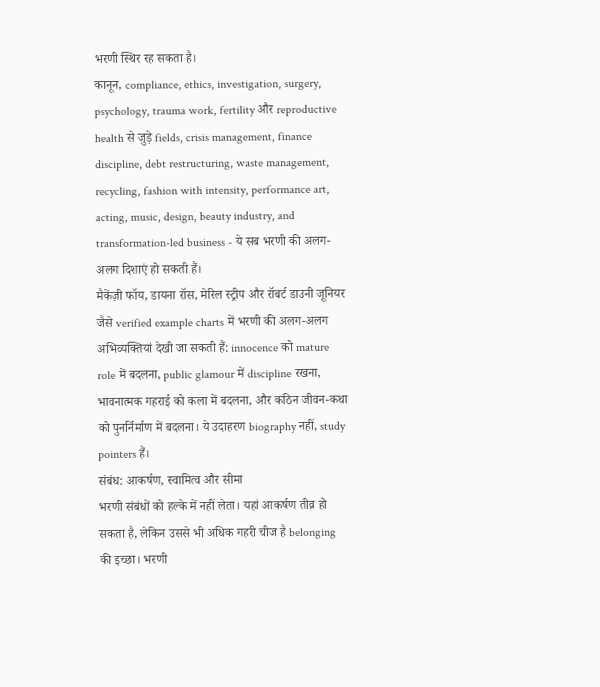भरणी स्थिर रह सकता है।
कानून, compliance, ethics, investigation, surgery, psychology, trauma work, fertility और reproductive health से जुड़े fields, crisis management, finance discipline, debt restructuring, waste management, recycling, fashion with intensity, performance art, acting, music, design, beauty industry, and transformation-led business - ये सब भरणी की अलग-अलग दिशाएं हो सकती हैं।
मैकेंज़ी फॉय, डायना रॉस, मेरिल स्ट्रीप और रॉबर्ट डाउनी जूनियर जैसे verified example charts में भरणी की अलग-अलग अभिव्यक्तियां देखी जा सकती हैं: innocence को mature role में बदलना, public glamour में discipline रखना, भावनात्मक गहराई को कला में बदलना, और कठिन जीवन-कथा को पुनर्निर्माण में बदलना। ये उदाहरण biography नहीं, study pointers हैं।
संबंध: आकर्षण, स्वामित्व और सीमा
भरणी संबंधों को हल्के में नहीं लेता। यहां आकर्षण तीव्र हो सकता है, लेकिन उससे भी अधिक गहरी चीज है belonging की इच्छा। भरणी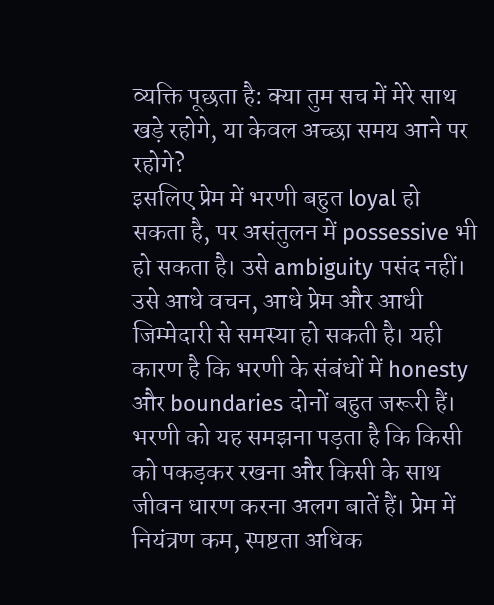व्यक्ति पूछता है: क्या तुम सच में मेरे साथ खड़े रहोगे, या केवल अच्छा समय आने पर रहोगे?
इसलिए प्रेम में भरणी बहुत loyal हो सकता है, पर असंतुलन में possessive भी हो सकता है। उसे ambiguity पसंद नहीं। उसे आधे वचन, आधे प्रेम और आधी जिम्मेदारी से समस्या हो सकती है। यही कारण है कि भरणी के संबंधों में honesty और boundaries दोनों बहुत जरूरी हैं।
भरणी को यह समझना पड़ता है कि किसी को पकड़कर रखना और किसी के साथ जीवन धारण करना अलग बातें हैं। प्रेम में नियंत्रण कम, स्पष्टता अधिक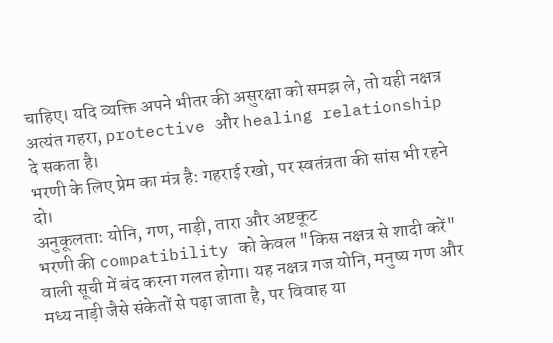चाहिए। यदि व्यक्ति अपने भीतर की असुरक्षा को समझ ले, तो यही नक्षत्र अत्यंत गहरा, protective और healing relationship दे सकता है।
भरणी के लिए प्रेम का मंत्र है: गहराई रखो, पर स्वतंत्रता की सांस भी रहने दो।
अनुकूलता: योनि, गण, नाड़ी, तारा और अष्टकूट
भरणी की compatibility को केवल "किस नक्षत्र से शादी करें" वाली सूची में बंद करना गलत होगा। यह नक्षत्र गज योनि, मनुष्य गण और मध्य नाड़ी जैसे संकेतों से पढ़ा जाता है, पर विवाह या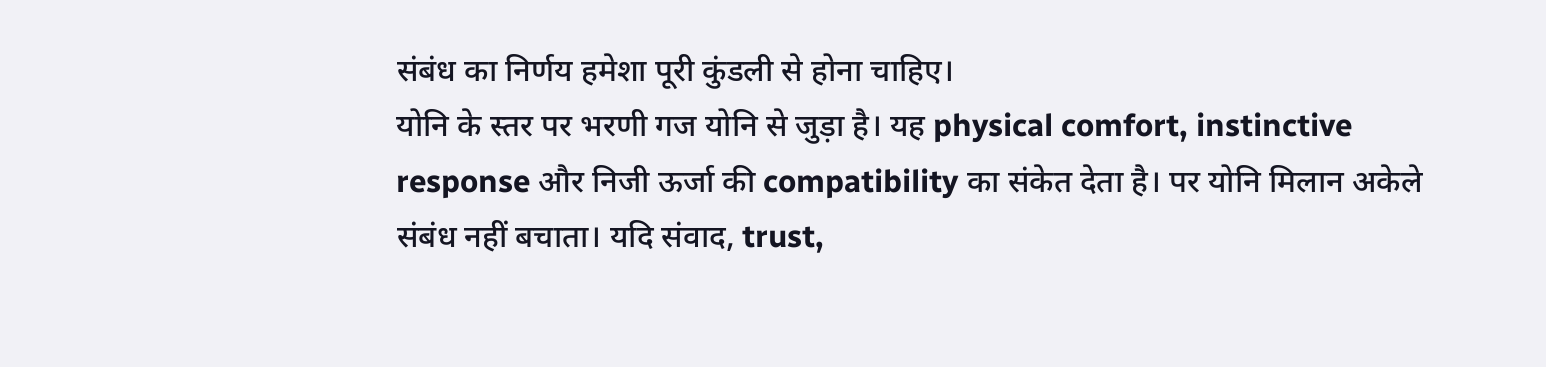संबंध का निर्णय हमेशा पूरी कुंडली से होना चाहिए।
योनि के स्तर पर भरणी गज योनि से जुड़ा है। यह physical comfort, instinctive response और निजी ऊर्जा की compatibility का संकेत देता है। पर योनि मिलान अकेले संबंध नहीं बचाता। यदि संवाद, trust,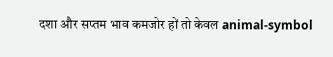दशा और सप्तम भाव कमजोर हों तो केवल animal-symbol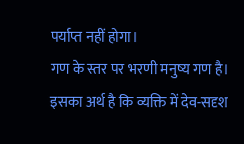पर्याप्त नहीं होगा।
गण के स्तर पर भरणी मनुष्य गण है। इसका अर्थ है कि व्यक्ति में देव-सदृश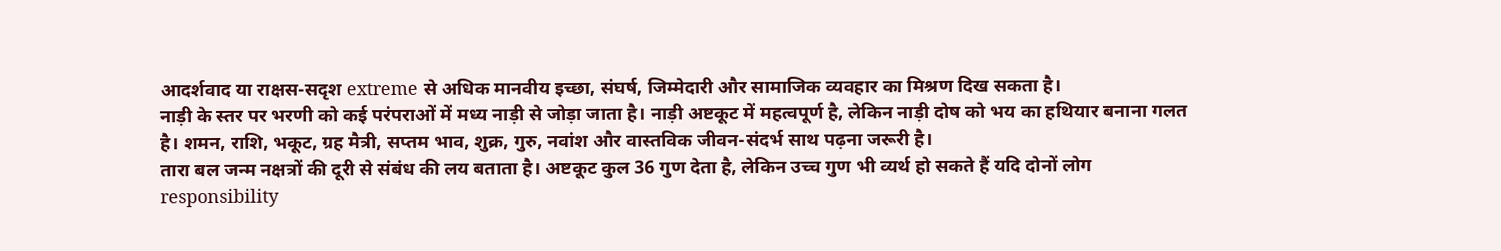आदर्शवाद या राक्षस-सदृश extreme से अधिक मानवीय इच्छा, संघर्ष, जिम्मेदारी और सामाजिक व्यवहार का मिश्रण दिख सकता है।
नाड़ी के स्तर पर भरणी को कई परंपराओं में मध्य नाड़ी से जोड़ा जाता है। नाड़ी अष्टकूट में महत्वपूर्ण है, लेकिन नाड़ी दोष को भय का हथियार बनाना गलत है। शमन, राशि, भकूट, ग्रह मैत्री, सप्तम भाव, शुक्र, गुरु, नवांश और वास्तविक जीवन-संदर्भ साथ पढ़ना जरूरी है।
तारा बल जन्म नक्षत्रों की दूरी से संबंध की लय बताता है। अष्टकूट कुल 36 गुण देता है, लेकिन उच्च गुण भी व्यर्थ हो सकते हैं यदि दोनों लोग responsibility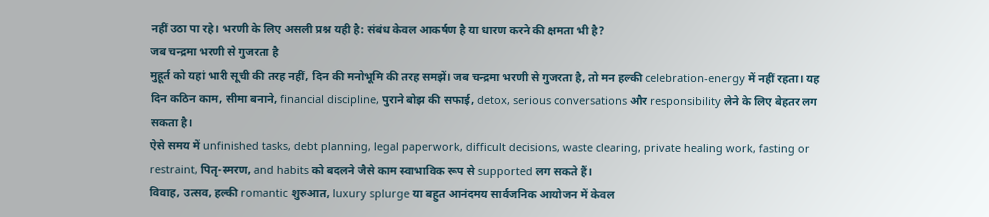नहीं उठा पा रहे। भरणी के लिए असली प्रश्न यही है: संबंध केवल आकर्षण है या धारण करने की क्षमता भी है?
जब चन्द्रमा भरणी से गुजरता है
मुहूर्त को यहां भारी सूची की तरह नहीं, दिन की मनोभूमि की तरह समझें। जब चन्द्रमा भरणी से गुजरता है, तो मन हल्की celebration-energy में नहीं रहता। यह दिन कठिन काम, सीमा बनाने, financial discipline, पुराने बोझ की सफाई, detox, serious conversations और responsibility लेने के लिए बेहतर लग सकता है।
ऐसे समय में unfinished tasks, debt planning, legal paperwork, difficult decisions, waste clearing, private healing work, fasting or restraint, पितृ-स्मरण, and habits को बदलने जैसे काम स्वाभाविक रूप से supported लग सकते हैं।
विवाह, उत्सव, हल्की romantic शुरुआत, luxury splurge या बहुत आनंदमय सार्वजनिक आयोजन में केवल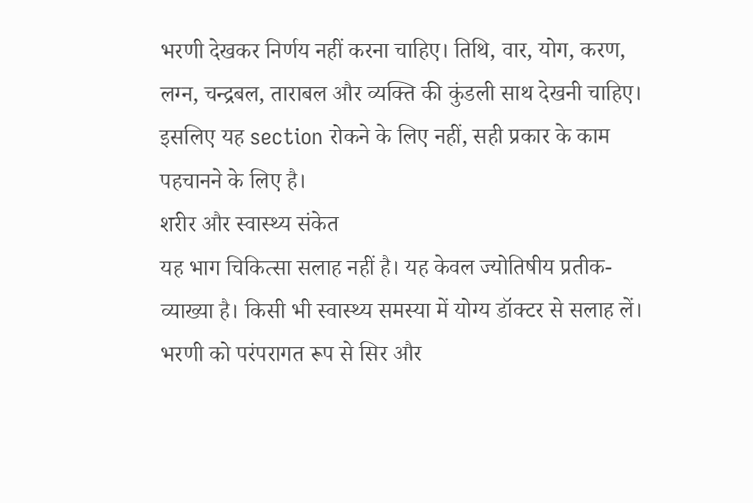भरणी देखकर निर्णय नहीं करना चाहिए। तिथि, वार, योग, करण, लग्न, चन्द्रबल, ताराबल और व्यक्ति की कुंडली साथ देखनी चाहिए। इसलिए यह section रोकने के लिए नहीं, सही प्रकार के काम पहचानने के लिए है।
शरीर और स्वास्थ्य संकेत
यह भाग चिकित्सा सलाह नहीं है। यह केवल ज्योतिषीय प्रतीक-व्याख्या है। किसी भी स्वास्थ्य समस्या में योग्य डॉक्टर से सलाह लें।
भरणी को परंपरागत रूप से सिर और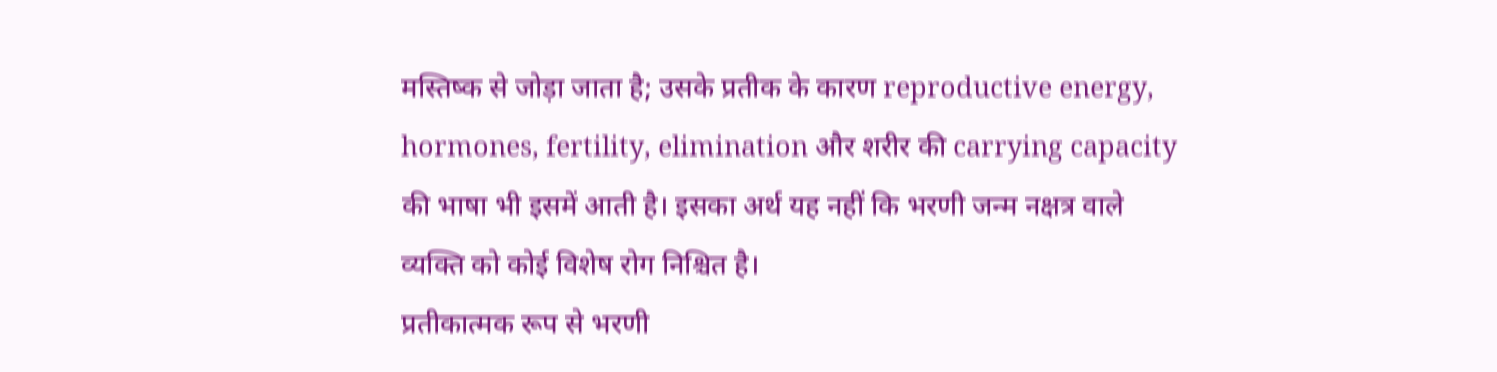मस्तिष्क से जोड़ा जाता है; उसके प्रतीक के कारण reproductive energy, hormones, fertility, elimination और शरीर की carrying capacity की भाषा भी इसमें आती है। इसका अर्थ यह नहीं कि भरणी जन्म नक्षत्र वाले व्यक्ति को कोई विशेष रोग निश्चित है।
प्रतीकात्मक रूप से भरणी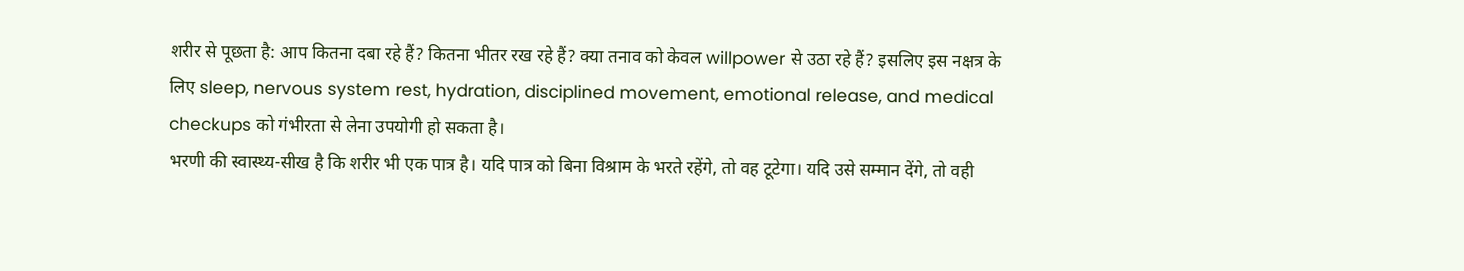शरीर से पूछता है: आप कितना दबा रहे हैं? कितना भीतर रख रहे हैं? क्या तनाव को केवल willpower से उठा रहे हैं? इसलिए इस नक्षत्र के लिए sleep, nervous system rest, hydration, disciplined movement, emotional release, and medical checkups को गंभीरता से लेना उपयोगी हो सकता है।
भरणी की स्वास्थ्य-सीख है कि शरीर भी एक पात्र है। यदि पात्र को बिना विश्राम के भरते रहेंगे, तो वह टूटेगा। यदि उसे सम्मान देंगे, तो वही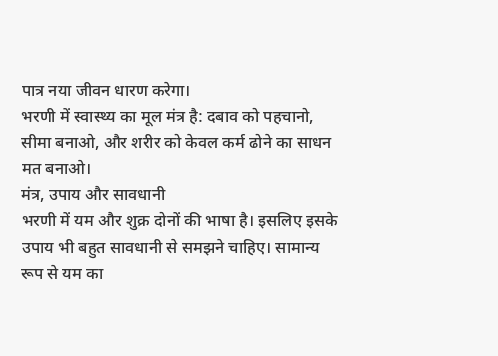पात्र नया जीवन धारण करेगा।
भरणी में स्वास्थ्य का मूल मंत्र है: दबाव को पहचानो, सीमा बनाओ, और शरीर को केवल कर्म ढोने का साधन मत बनाओ।
मंत्र, उपाय और सावधानी
भरणी में यम और शुक्र दोनों की भाषा है। इसलिए इसके उपाय भी बहुत सावधानी से समझने चाहिए। सामान्य रूप से यम का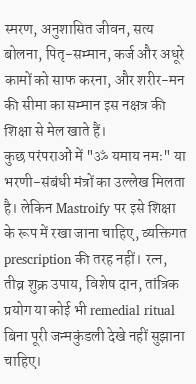स्मरण, अनुशासित जीवन, सत्य बोलना, पितृ-सम्मान, कर्ज और अधूरे कामों को साफ करना, और शरीर-मन की सीमा का सम्मान इस नक्षत्र की शिक्षा से मेल खाते हैं।
कुछ परंपराओं में "ॐ यमाय नमः" या भरणी-संबंधी मंत्रों का उल्लेख मिलता है। लेकिन Mastroify पर इसे शिक्षा के रूप में रखा जाना चाहिए, व्यक्तिगत prescription की तरह नहीं। रत्न, तीव्र शुक्र उपाय, विशेष दान, तांत्रिक प्रयोग या कोई भी remedial ritual बिना पूरी जन्मकुंडली देखे नहीं सुझाना चाहिए।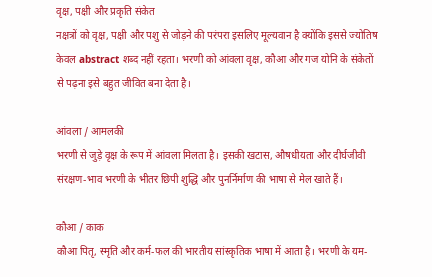वृक्ष, पक्षी और प्रकृति संकेत
नक्षत्रों को वृक्ष, पक्षी और पशु से जोड़ने की परंपरा इसलिए मूल्यवान है क्योंकि इससे ज्योतिष केवल abstract शब्द नहीं रहता। भरणी को आंवला वृक्ष, कौआ और गज योनि के संकेतों से पढ़ना इसे बहुत जीवित बना देता है।

आंवला / आमलकी
भरणी से जुड़े वृक्ष के रूप में आंवला मिलता है। इसकी खटास, औषधीयता और दीर्घजीवी संरक्षण-भाव भरणी के भीतर छिपी शुद्धि और पुनर्निर्माण की भाषा से मेल खाते हैं।

कौआ / काक
कौआ पितृ, स्मृति और कर्म-फल की भारतीय सांस्कृतिक भाषा में आता है। भरणी के यम-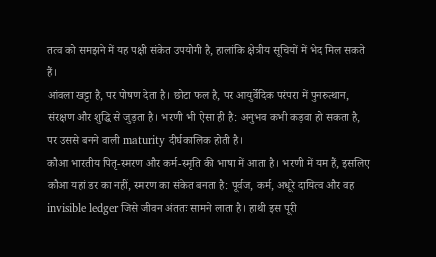तत्व को समझने में यह पक्षी संकेत उपयोगी है, हालांकि क्षेत्रीय सूचियों में भेद मिल सकते हैं।
आंवला खट्टा है, पर पोषण देता है। छोटा फल है, पर आयुर्वेदिक परंपरा में पुनरुत्थान, संरक्षण और शुद्धि से जुड़ता है। भरणी भी ऐसा ही है: अनुभव कभी कड़वा हो सकता है, पर उससे बनने वाली maturity दीर्घकालिक होती है।
कौआ भारतीय पितृ-स्मरण और कर्म-स्मृति की भाषा में आता है। भरणी में यम हैं, इसलिए कौआ यहां डर का नहीं, स्मरण का संकेत बनता है: पूर्वज, कर्म, अधूरे दायित्व और वह invisible ledger जिसे जीवन अंततः सामने लाता है। हाथी इस पूरी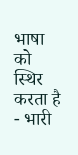भाषा को स्थिर करता है - भारी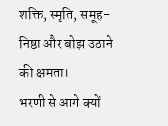शक्ति, स्मृति, समूह-निष्ठा और बोझ उठाने की क्षमता।
भरणी से आगे क्यों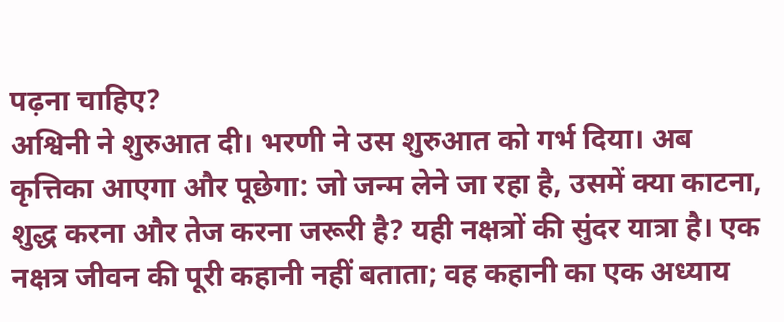पढ़ना चाहिए?
अश्विनी ने शुरुआत दी। भरणी ने उस शुरुआत को गर्भ दिया। अब कृत्तिका आएगा और पूछेगा: जो जन्म लेने जा रहा है, उसमें क्या काटना, शुद्ध करना और तेज करना जरूरी है? यही नक्षत्रों की सुंदर यात्रा है। एक नक्षत्र जीवन की पूरी कहानी नहीं बताता; वह कहानी का एक अध्याय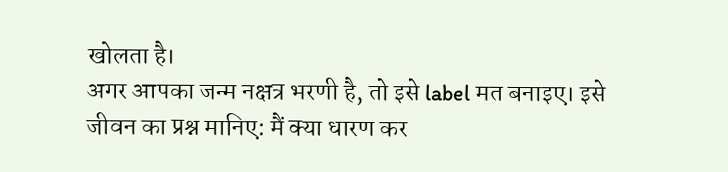खोलता है।
अगर आपका जन्म नक्षत्र भरणी है, तो इसे label मत बनाइए। इसे जीवन का प्रश्न मानिए: मैं क्या धारण कर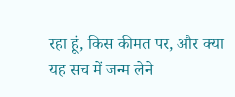रहा हूं, किस कीमत पर, और क्या यह सच में जन्म लेने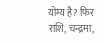योग्य है? फिर राशि, चन्द्रमा,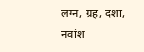लग्न, ग्रह, दशा, नवांश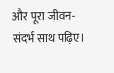और पूरा जीवन-संदर्भ साथ पढ़िए।